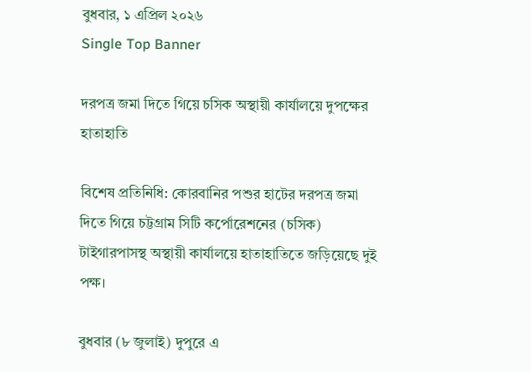বুধবার, ১ এপ্রিল ২০২৬
Single Top Banner

দরপত্র জমা দিতে গিয়ে চসিক অস্থায়ী কার্যালয়ে দুপক্ষের হাতাহাতি

বিশেষ প্রতিনিধি: কোরবানির পশুর হাটের দরপত্র জমা দিতে গিয়ে চট্টগ্রাম সিটি কর্পোরেশনের (চসিক) টাইগারপাসস্থ অস্থায়ী কার্যালয়ে হাতাহাতিতে জড়িয়েছে দুই পক্ষ।

বুধবার (৮ জুলাই) দুপুরে এ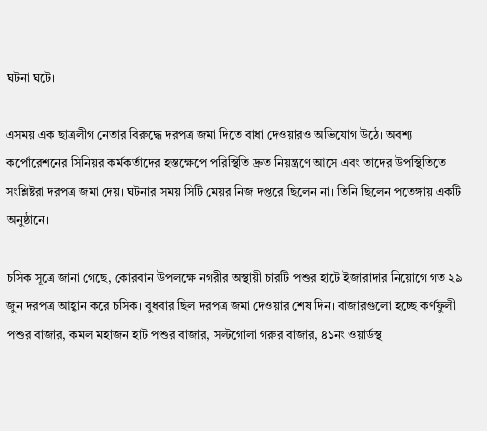ঘটনা ঘটে।

এসময় এক ছাত্রলীগ নেতার বিরুদ্ধে দরপত্র জমা দিতে বাধা দেওয়ারও অভিযোগ উঠে। অবশ্য কর্পোরেশনের সিনিয়র কর্মকর্তাদের হস্তক্ষেপে পরিস্থিতি দ্রুত নিয়ন্ত্রণে আসে এবং তাদের উপস্থিতিতে সংশ্লিষ্টরা দরপত্র জমা দেয়। ঘটনার সময় সিটি মেয়র নিজ দপ্তরে ছিলেন না। তিনি ছিলেন পতেঙ্গায় একটি অনুষ্ঠানে।

চসিক সূত্রে জানা গেছে, কোরবান উপলক্ষে নগরীর অস্থায়ী চারটি পশুর হাটে ইজারাদার নিয়োগে গত ২৯ জুন দরপত্র আহ্বান করে চসিক। বুধবার ছিল দরপত্র জমা দেওয়ার শেষ দিন। বাজারগুলো হচ্ছে কর্ণফুলী পশুর বাজার, কমল মহাজন হাট পশুর বাজার, সল্টগোলা গরুর বাজার, ৪১নং ওয়ার্ডস্থ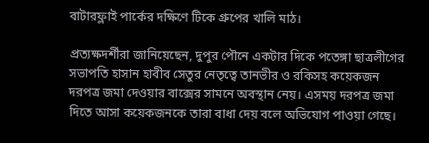বাটারফ্লাই পার্কের দক্ষিণে টিকে গ্রুপের খালি মাঠ।

প্রত্যক্ষদর্শীরা জানিয়েছেন, দুপুর পৌনে একটার দিকে পতেঙ্গা ছাত্রলীগের সভাপতি হাসান হাবীব সেতুর নেতৃত্বে তানভীর ও রকিসহ কয়েকজন দরপত্র জমা দেওয়ার বাক্সের সামনে অবস্থান নেয়। এসময় দরপত্র জমা দিতে আসা কয়েকজনকে তারা বাধা দেয় বলে অভিযোগ পাওয়া গেছে।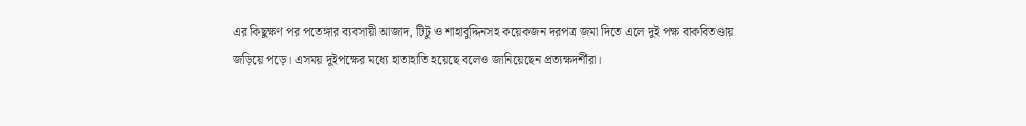এর কিছুক্ষণ পর পতেঙ্গার ব্যবসায়ী আজাদ, টিটু ও শাহাবুদ্দিনসহ কয়েকজন দরপত্র জমা দিতে এলে দুই পক্ষ বাকবিতণ্ডায় জড়িয়ে পড়ে। এসময় দুইপক্ষের মধ্যে হাতাহাতি হয়েছে বলেও জানিয়েছেন প্রত্যক্ষদর্শীরা।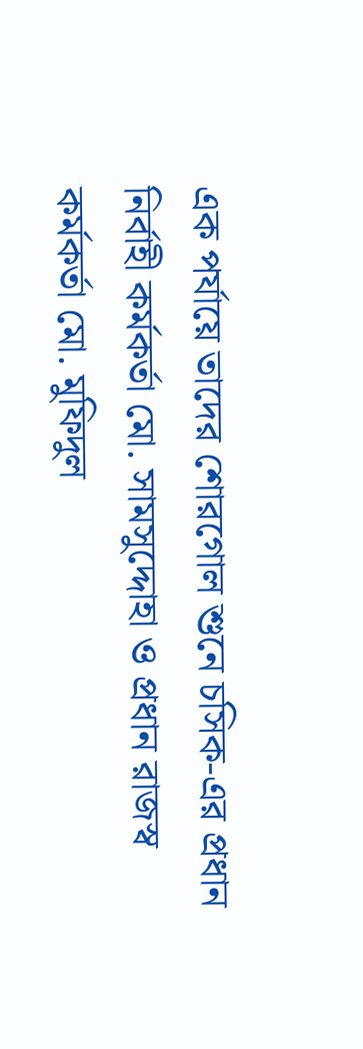এক পর্যায়ে তাদের শোরগোল শুনে চসিক-এর প্রধান নির্বাহী কর্মকর্তা মো. সামসুদ্দোহা ও প্রধান রাজস্ব কর্মকর্তা মো. মুফিদুল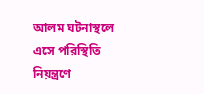আলম ঘটনাস্থলে এসে পরিস্থিতি নিয়ন্ত্রণে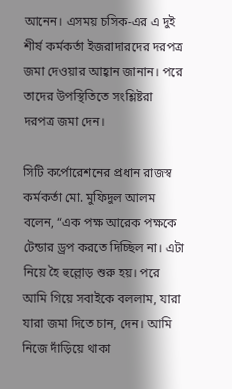আনেন। এসময় চসিক-এর এ দুই শীর্ষ কর্মকর্তা ইজরাদারদের দরপত্র জমা দেওয়ার আহ্বান জানান। পরে তাদের উপস্থিতিতে সংশ্লিষ্টরা দরপত্র জমা দেন।

সিটি কর্পোরেশনের প্রধান রাজস্ব কর্মকর্তা মো. মুফিদুল আলম বলেন, “এক পক্ষ আরেক পক্ষকে টেন্ডার ড্রপ করতে দিচ্ছিল না। এটা নিয়ে হৈ হুল্লোড় শুরু হয়। পরে আমি গিয়ে সবাইকে বললাম, যারা যারা জমা দিতে চান, দেন। আমি নিজে দাঁড়িয়ে থাকা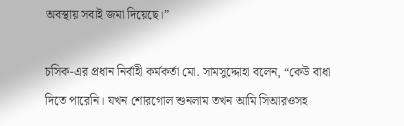অবস্থায় সবাই জমা দিয়েছে।”

চসিক-এর প্রধান নির্বাহী কর্মকর্তা মো. সামসুদ্দোহা বলেন, “কেউ বাধা দিতে পারেনি। যখন শোরগোল শুনলাম তখন আমি সিআরওসহ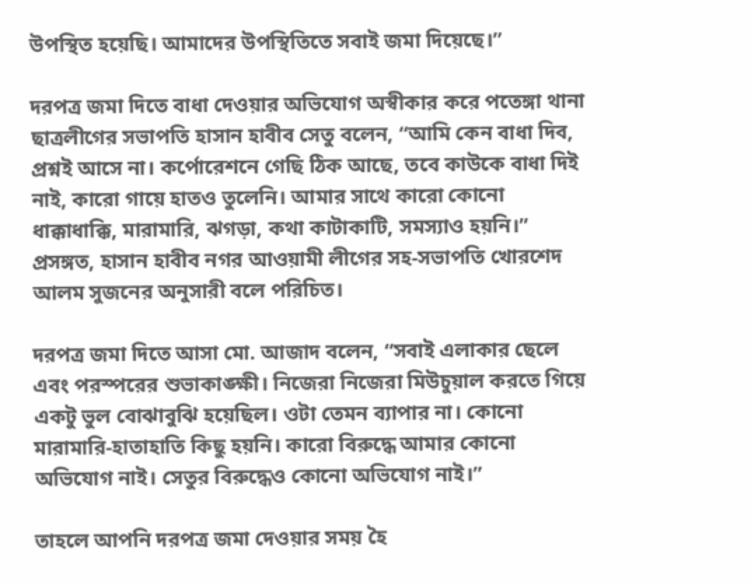উপস্থিত হয়েছি। আমাদের উপস্থিতিতে সবাই জমা দিয়েছে।”

দরপত্র জমা দিতে বাধা দেওয়ার অভিযোগ অস্বীকার করে পতেঙ্গা থানা ছাত্রলীগের সভাপতি হাসান হাবীব সেতু বলেন, “আমি কেন বাধা দিব, প্রশ্নই আসে না। কর্পোরেশনে গেছি ঠিক আছে, তবে কাউকে বাধা দিই নাই, কারো গায়ে হাতও তুলেনি। আমার সাথে কারো কোনো ধাক্কাধাক্কি, মারামারি, ঝগড়া, কথা কাটাকাটি, সমস্যাও হয়নি।” প্রসঙ্গত, হাসান হাবীব নগর আওয়ামী লীগের সহ-সভাপতি খোরশেদ আলম সুজনের অনুসারী বলে পরিচিত।

দরপত্র জমা দিতে আসা মো. আজাদ বলেন, “সবাই এলাকার ছেলে এবং পরস্পরের শুভাকাঙ্ক্ষী। নিজেরা নিজেরা মিউচুয়াল করতে গিয়ে একটু ভুল বোঝাবুঝি হয়েছিল। ওটা তেমন ব্যাপার না। কোনো মারামারি-হাতাহাতি কিছু হয়নি। কারো বিরুদ্ধে আমার কোনো অভিযোগ নাই। সেতুর বিরুদ্ধেও কোনো অভিযোগ নাই।”

তাহলে আপনি দরপত্র জমা দেওয়ার সময় হৈ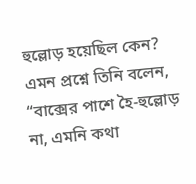হুল্লোড় হয়েছিল কেন? এমন প্রশ্নে তিনি বলেন, “বাক্সের পাশে হৈ-হুল্লোড় না, এমনি কথা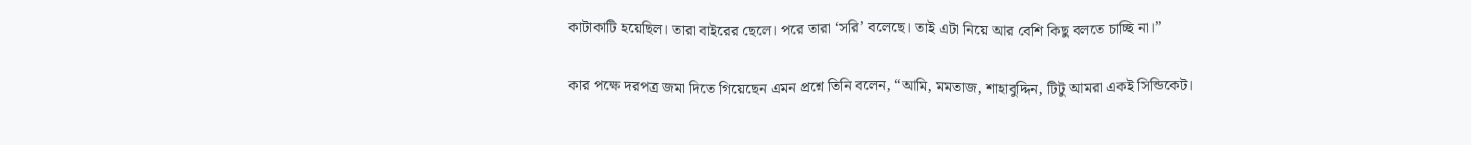কাটাকাটি হয়েছিল। তারা বাইরের ছেলে। পরে তারা ‘সরি’ বলেছে। তাই এটা নিয়ে আর বেশি কিছু বলতে চাচ্ছি না।”

কার পক্ষে দরপত্র জমা দিতে গিয়েছেন এমন প্রশ্নে তিনি বলেন, “আমি, মমতাজ, শাহাবুদ্দিন, টিটু আমরা একই সিন্ডিকেট।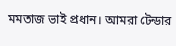মমতাজ ভাই প্রধান। আমরা টেন্ডার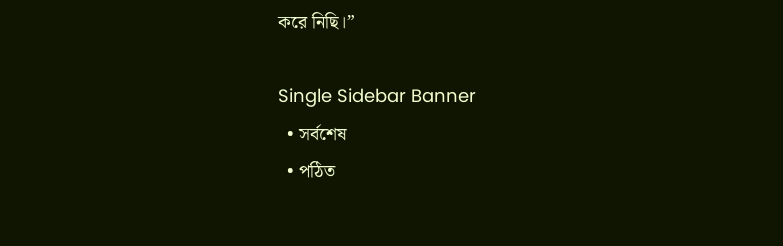করে নিছি।”

Single Sidebar Banner
  • সর্বশেষ
  • পঠিত